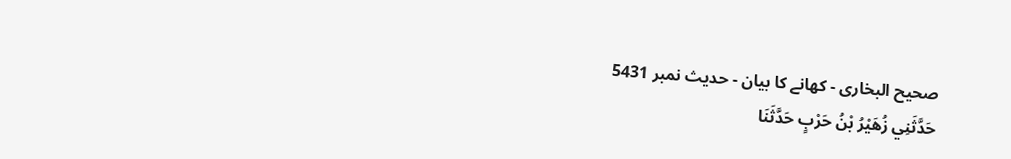صحيح البخاری - کھانے کا بیان - حدیث نمبر 5431
حَدَّثَنِي زُهَيْرُ بْنُ حَرْبٍ حَدَّثَنَا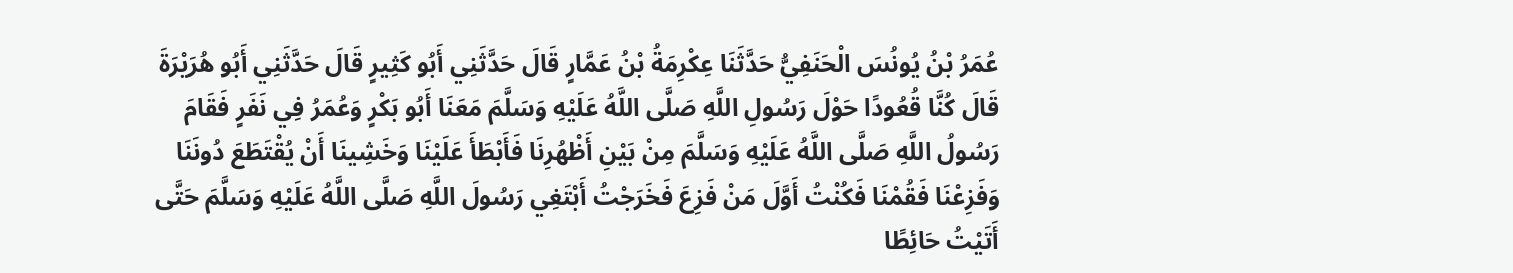عُمَرُ بْنُ يُونُسَ الْحَنَفِيُّ حَدَّثَنَا عِکْرِمَةُ بْنُ عَمَّارٍ قَالَ حَدَّثَنِي أَبُو کَثِيرٍ قَالَ حَدَّثَنِي أَبُو هُرَيْرَةَ قَالَ کُنَّا قُعُودًا حَوْلَ رَسُولِ اللَّهِ صَلَّی اللَّهُ عَلَيْهِ وَسَلَّمَ مَعَنَا أَبُو بَکْرٍ وَعُمَرُ فِي نَفَرٍ فَقَامَ رَسُولُ اللَّهِ صَلَّی اللَّهُ عَلَيْهِ وَسَلَّمَ مِنْ بَيْنِ أَظْهُرِنَا فَأَبْطَأَ عَلَيْنَا وَخَشِينَا أَنْ يُقْتَطَعَ دُونَنَا وَفَزِعْنَا فَقُمْنَا فَکُنْتُ أَوَّلَ مَنْ فَزِعَ فَخَرَجْتُ أَبْتَغِي رَسُولَ اللَّهِ صَلَّی اللَّهُ عَلَيْهِ وَسَلَّمَ حَتَّی أَتَيْتُ حَائِطًا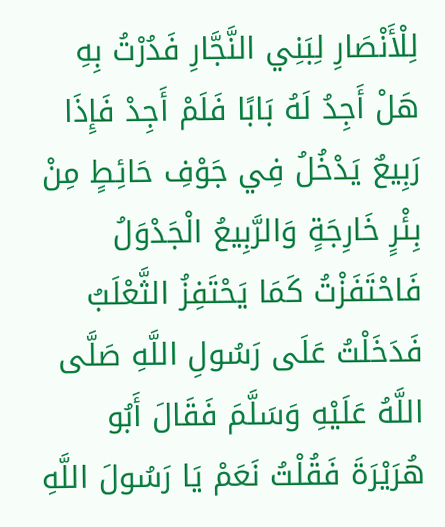لِلْأَنْصَارِ لِبَنِي النَّجَّارِ فَدُرْتُ بِهِ هَلْ أَجِدُ لَهُ بَابًا فَلَمْ أَجِدْ فَإِذَا رَبِيعٌ يَدْخُلُ فِي جَوْفِ حَائِطٍ مِنْ بِئْرٍ خَارِجَةٍ وَالرَّبِيعُ الْجَدْوَلُ فَاحْتَفَزْتُ کَمَا يَحْتَفِزُ الثَّعْلَبُ فَدَخَلْتُ عَلَی رَسُولِ اللَّهِ صَلَّی اللَّهُ عَلَيْهِ وَسَلَّمَ فَقَالَ أَبُو هُرَيْرَةَ فَقُلْتُ نَعَمْ يَا رَسُولَ اللَّهِ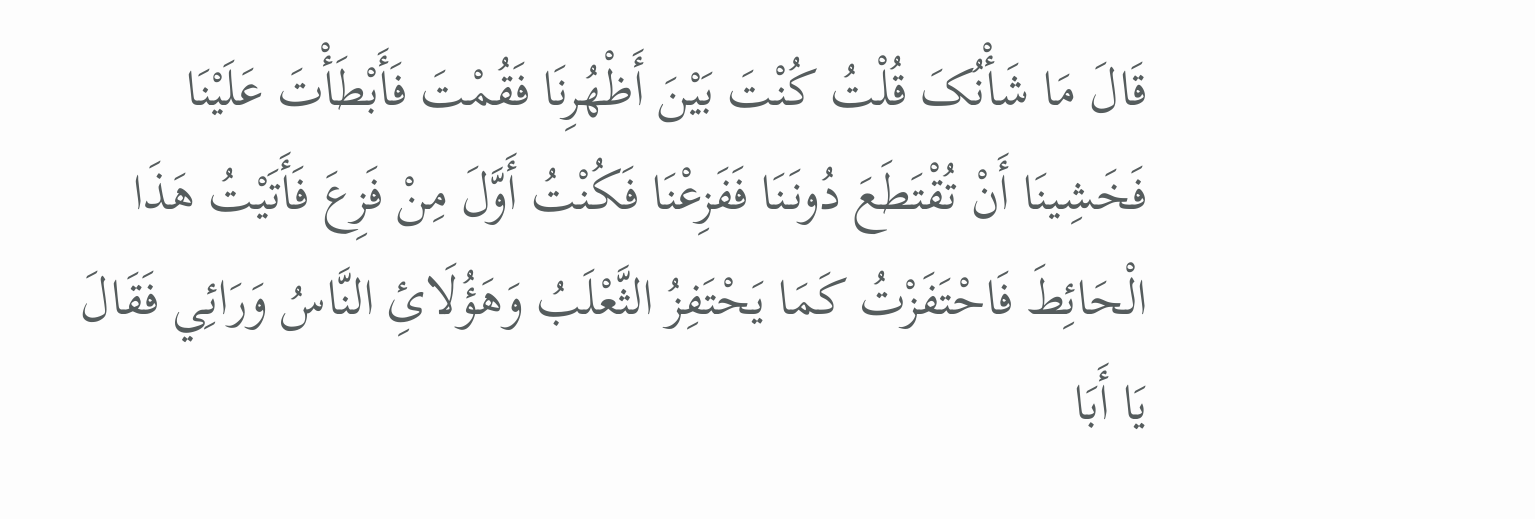قَالَ مَا شَأْنُکَ قُلْتُ کُنْتَ بَيْنَ أَظْهُرِنَا فَقُمْتَ فَأَبْطَأْتَ عَلَيْنَا فَخَشِينَا أَنْ تُقْتَطَعَ دُونَنَا فَفَزِعْنَا فَکُنْتُ أَوَّلَ مِنْ فَزِعَ فَأَتَيْتُ هَذَا الْحَائِطَ فَاحْتَفَزْتُ کَمَا يَحْتَفِزُ الثَّعْلَبُ وَهَؤُلَائِ النَّاسُ وَرَائِي فَقَالَ يَا أَبَا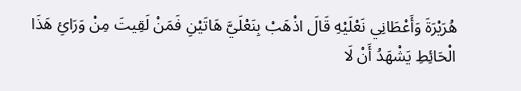هُرَيْرَةَ وَأَعْطَانِي نَعْلَيْهِ قَالَ اذْهَبْ بِنَعْلَيَّ هَاتَيْنِ فَمَنْ لَقِيتَ مِنْ وَرَائِ هَذَا الْحَائِطِ يَشْهَدُ أَنْ لَا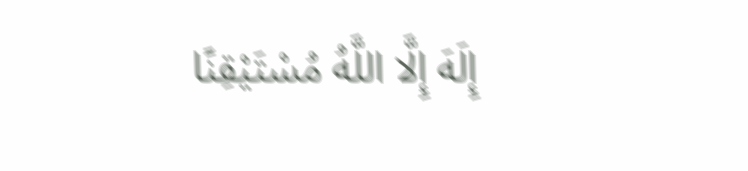إِلَهَ إِلَّا اللَّهُ مُسْتَيْقِنًا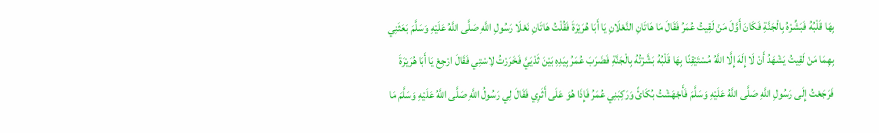بِهَا قَلْبُهُ فَبَشِّرْهُ بِالْجَنَّةِ فَکَانَ أَوَّلَ مَنْ لَقِيتُ عُمَرُ فَقَالَ مَا هَاتَانِ النَّعْلَانِ يَا أَبَا هُرَيْرَةَ فَقُلْتُ هَاتَانِ نَعْلَا رَسُولِ اللَّهِ صَلَّی اللَّهُ عَلَيْهِ وَسَلَّمَ بَعَثَنِي بِهِمَا مَنْ لَقِيتُ يَشْهَدُ أَنْ لَا إِلَهَ إِلَّا اللَّهُ مُسْتَيْقِنًا بِهَا قَلْبُهُ بَشَّرْتُهُ بِالْجَنَّةِ فَضَرَبَ عُمَرُ بِيَدِهِ بَيْنَ ثَدْيَيَّ فَخَرَرْتُ لِاسْتِي فَقَالَ ارْجِعْ يَا أَبَا هُرَيْرَةَ فَرَجَعْتُ إِلَی رَسُولِ اللَّهِ صَلَّی اللَّهُ عَلَيْهِ وَسَلَّمَ فَأَجْهَشْتُ بُکَائً وَرَکِبَنِي عُمَرُ فَإِذَا هُوَ عَلَی أَثَرِي فَقَالَ لِي رَسُولُ اللَّهِ صَلَّی اللَّهُ عَلَيْهِ وَسَلَّمَ مَا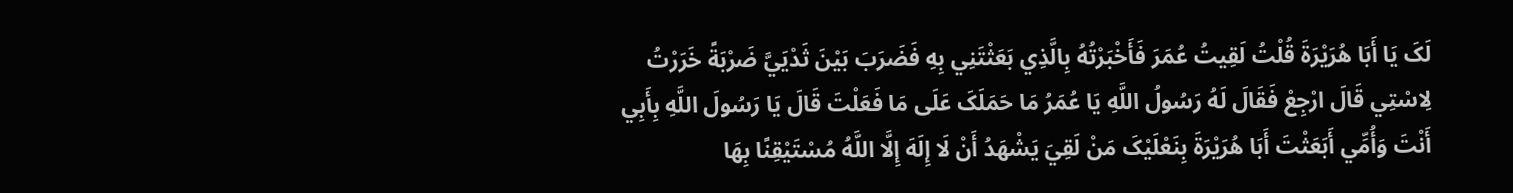لَکَ يَا أَبَا هُرَيْرَةَ قُلْتُ لَقِيتُ عُمَرَ فَأَخْبَرْتُهُ بِالَّذِي بَعَثْتَنِي بِهِ فَضَرَبَ بَيْنَ ثَدْيَيَّ ضَرْبَةً خَرَرْتُ لِاسْتِي قَالَ ارْجِعْ فَقَالَ لَهُ رَسُولُ اللَّهِ يَا عُمَرُ مَا حَمَلَکَ عَلَی مَا فَعَلْتَ قَالَ يَا رَسُولَ اللَّهِ بِأَبِي أَنْتَ وَأُمِّي أَبَعَثْتَ أَبَا هُرَيْرَةَ بِنَعْلَيْکَ مَنْ لَقِيَ يَشْهَدُ أَنْ لَا إِلَهَ إِلَّا اللَّهُ مُسْتَيْقِنًا بِهَا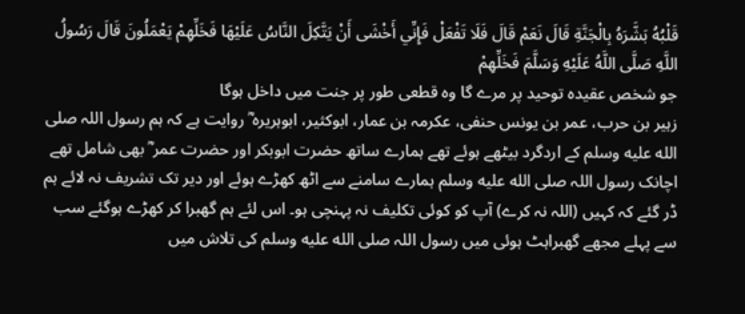قَلْبُهُ بَشَّرَهُ بِالْجَنَّةِ قَالَ نَعَمْ قَالَ فَلَا تَفْعَلْ فَإِنِّي أَخْشَی أَنْ يَتَّکِلَ النَّاسُ عَلَيْهَا فَخَلِّهِمْ يَعْمَلُونَ قَالَ رَسُولُ اللَّهِ صَلَّی اللَّهُ عَلَيْهِ وَسَلَّمَ فَخَلِّهِمْ
جو شخص عقیدہ توحید پر مرے گا وہ قطعی طور پر جنت میں داخل ہوگا
زہیر بن حرب، عمر بن یونس حنفی، عکرمہ بن عمار، ابوکثیر، ابوہریرہ ؓ روایت ہے کہ ہم رسول اللہ صلى الله عليه وسلم کے اردگرد بیٹھے ہوئے تھے ہمارے ساتھ حضرت ابوبکر اور حضرت عمر ؓ بھی شامل تھے اچانک رسول اللہ صلى الله عليه وسلم ہمارے سامنے سے اٹھ کھڑے ہوئے اور دیر تک تشریف نہ لائے ہم ڈر گئے کہ کہیں (اللہ نہ کرے) آپ کو کوئی تکلیف نہ پہنچی ہو۔ اس لئے ہم گھبرا کر کھڑے ہوگئے سب سے پہلے مجھے گھبراہٹ ہوئی میں رسول اللہ صلى الله عليه وسلم کی تلاش میں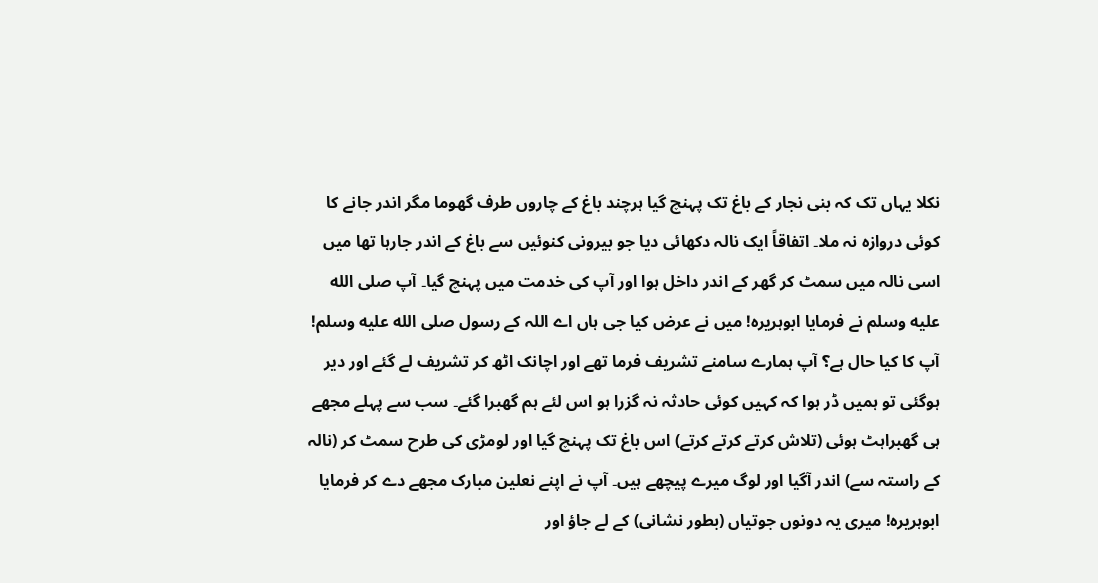نکلا یہاں تک کہ بنی نجار کے باغ تک پہنچ گیا ہرچند باغ کے چاروں طرف گھوما مگر اندر جانے کا کوئی دروازہ نہ ملا۔ اتفاقاً ایک نالہ دکھائی دیا جو بیرونی کنوئیں سے باغ کے اندر جارہا تھا میں اسی نالہ میں سمٹ کر گھر کے اندر داخل ہوا اور آپ کی خدمت میں پہنچ گیا۔ آپ صلى الله عليه وسلم نے فرمایا ابوہریرہ! میں نے عرض کیا جی ہاں اے اللہ کے رسول صلى الله عليه وسلم! آپ کا کیا حال ہے؟ آپ ہمارے سامنے تشریف فرما تھے اور اچانک اٹھ کر تشریف لے گئے اور دیر ہوگئی تو ہمیں ڈر ہوا کہ کہیں کوئی حادثہ نہ گزرا ہو اس لئے ہم گھبرا گئے۔ سب سے پہلے مجھے ہی گھبراہٹ ہوئی (تلاش کرتے کرتے کرتے) اس باغ تک پہنچ گیا اور لومڑی کی طرح سمٹ کر (نالہ کے راستہ سے) اندر آگیا اور لوگ میرے پیچھے ہیں۔ آپ نے اپنے نعلین مبارک مجھے دے کر فرمایا ابوہریرہ! میری یہ دونوں جوتیاں (بطور نشانی) کے لے جاؤ اور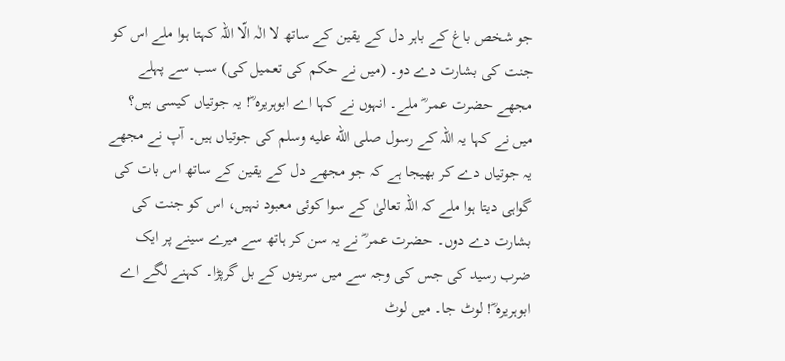جو شخص باغ کے باہر دل کے یقین کے ساتھ لا الٰہ الّا اللہ کہتا ہوا ملے اس کو جنت کی بشارت دے دو۔ (میں نے حکم کی تعمیل کی) سب سے پہلے مجھے حضرت عمر ؓ ملے۔ انہوں نے کہا اے ابوہریرہ ؓ! یہ جوتیاں کیسی ہیں؟ میں نے کہا یہ اللہ کے رسول صلى الله عليه وسلم کی جوتیاں ہیں۔ آپ نے مجھے یہ جوتیاں دے کر بھیجا ہے کہ جو مجھے دل کے یقین کے ساتھ اس بات کی گواہی دیتا ہوا ملے کہ اللہ تعالیٰ کے سوا کوئی معبود نہیں، اس کو جنت کی بشارت دے دوں۔ حضرت عمر ؓ نے یہ سن کر ہاتھ سے میرے سینے پر ایک ضرب رسید کی جس کی وجہ سے میں سرینوں کے بل گرپڑا۔ کہنے لگے اے ابوہریرہ ؓ! لوٹ جا۔ میں لوٹ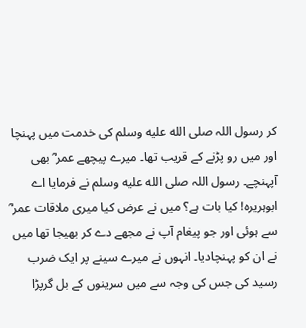کر رسول اللہ صلى الله عليه وسلم کی خدمت میں پہنچا اور میں رو پڑنے کے قریب تھا۔ میرے پیچھے عمر ؓ بھی آپہنچے۔ رسول اللہ صلى الله عليه وسلم نے فرمایا اے ابوہریرہ! کیا بات ہے؟ میں نے عرض کیا میری ملاقات عمر ؓ سے ہوئی اور جو پیغام آپ نے مجھے دے کر بھیجا تھا میں نے ان کو پہنچادیا۔ انہوں نے میرے سینے پر ایک ضرب رسید کی جس کی وجہ سے میں سرینوں کے بل گرپڑا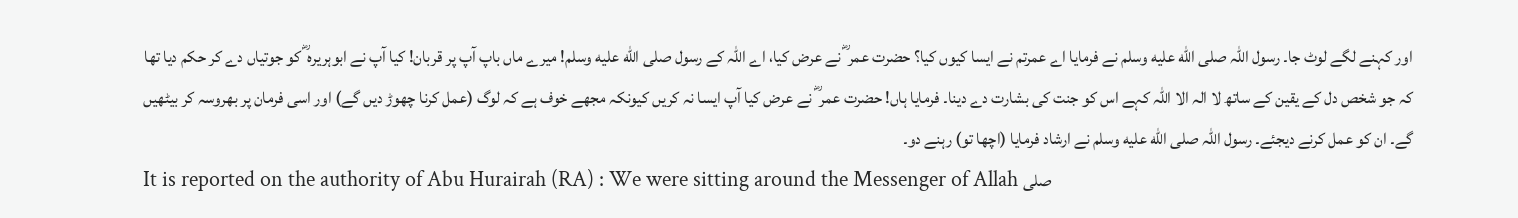اور کہنے لگے لوٹ جا۔ رسول اللہ صلى الله عليه وسلم نے فرمایا اے عمرتم نے ایسا کیوں کیا؟ حضرت عمر ؓ نے عرض کیا، اے اللہ کے رسول صلى الله عليه وسلم! میرے ماں باپ آپ پر قربان! کیا آپ نے ابوہریرہ ؓ کو جوتیاں دے کر حکم دیا تھا کہ جو شخص دل کے یقین کے ساتھ لا الہ الا اللہ کہے اس کو جنت کی بشارت دے دینا۔ فرمایا ہاں! حضرت عمر ؓ نے عرض کیا آپ ایسا نہ کریں کیونکہ مجھے خوف ہے کہ لوگ (عمل کرنا چھوڑ دیں گے) اور اسی فرمان پر بھروسہ کر بیٹھیں گے۔ ان کو عمل کرنے دیجئے۔ رسول اللہ صلى الله عليه وسلم نے ارشاد فرمایا (اچھا تو) رہنے دو۔
It is reported on the authority of Abu Hurairah (RA) : We were sitting around the Messenger of Allah صلى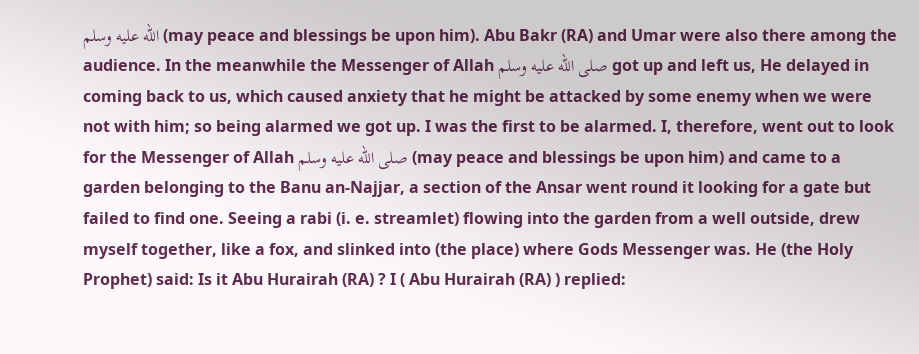الله عليه وسلم (may peace and blessings be upon him). Abu Bakr (RA) and Umar were also there among the audience. In the meanwhile the Messenger of Allah صلى الله عليه وسلم got up and left us, He delayed in coming back to us, which caused anxiety that he might be attacked by some enemy when we were not with him; so being alarmed we got up. I was the first to be alarmed. I, therefore, went out to look for the Messenger of Allah صلى الله عليه وسلم (may peace and blessings be upon him) and came to a garden belonging to the Banu an-Najjar, a section of the Ansar went round it looking for a gate but failed to find one. Seeing a rabi (i. e. streamlet) flowing into the garden from a well outside, drew myself together, like a fox, and slinked into (the place) where Gods Messenger was. He (the Holy Prophet) said: Is it Abu Hurairah (RA) ? I ( Abu Hurairah (RA) ) replied: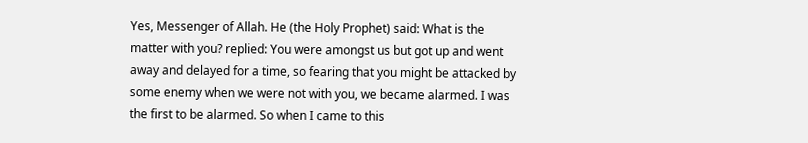Yes, Messenger of Allah. He (the Holy Prophet) said: What is the matter with you? replied: You were amongst us but got up and went away and delayed for a time, so fearing that you might be attacked by some enemy when we were not with you, we became alarmed. I was the first to be alarmed. So when I came to this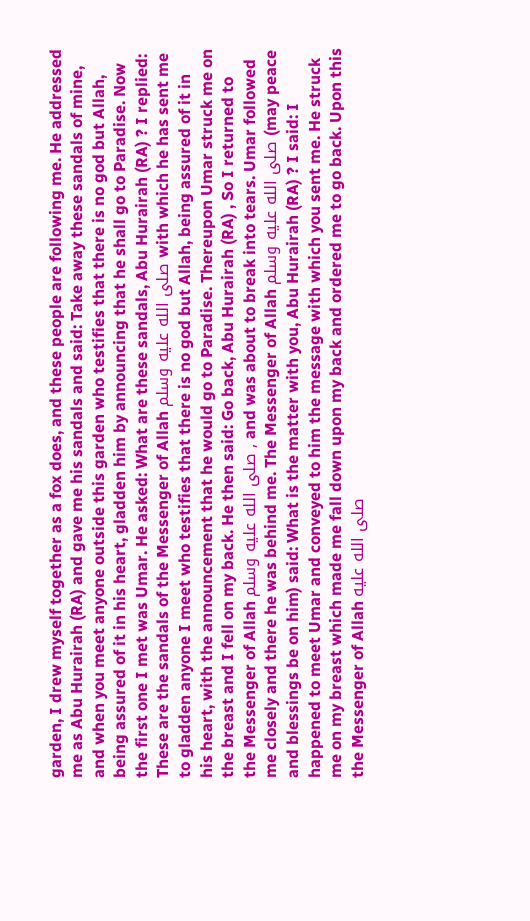garden, I drew myself together as a fox does, and these people are following me. He addressed me as Abu Hurairah (RA) and gave me his sandals and said: Take away these sandals of mine, and when you meet anyone outside this garden who testifies that there is no god but Allah, being assured of it in his heart, gladden him by announcing that he shall go to Paradise. Now the first one I met was Umar. He asked: What are these sandals, Abu Hurairah (RA) ? I replied: These are the sandals of the Messenger of Allah صلى الله عليه وسلم with which he has sent me to gladden anyone I meet who testifies that there is no god but Allah, being assured of it in his heart, with the announcement that he would go to Paradise. Thereupon Umar struck me on the breast and I fell on my back. He then said: Go back, Abu Hurairah (RA) , So I returned to the Messenger of Allah صلى الله عليه وسلم , and was about to break into tears. Umar followed me closely and there he was behind me. The Messenger of Allah صلى الله عليه وسلم (may peace and blessings be on him) said: What is the matter with you, Abu Hurairah (RA) ? I said: I happened to meet Umar and conveyed to him the message with which you sent me. He struck me on my breast which made me fall down upon my back and ordered me to go back. Upon this the Messenger of Allah صلى الله عليه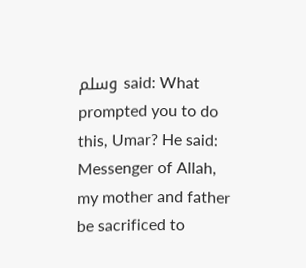وسلم said: What prompted you to do this, Umar? He said: Messenger of Allah, my mother and father be sacrificed to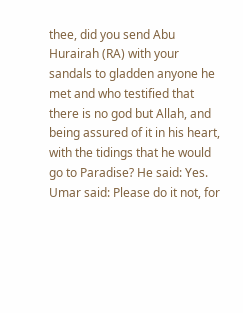thee, did you send Abu Hurairah (RA) with your sandals to gladden anyone he met and who testified that there is no god but Allah, and being assured of it in his heart, with the tidings that he would go to Paradise? He said: Yes. Umar said: Please do it not, for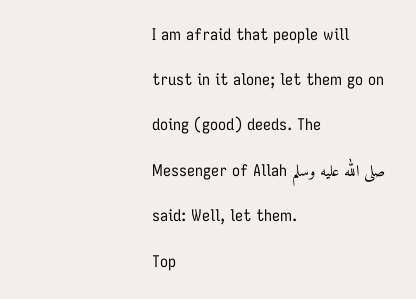I am afraid that people will trust in it alone; let them go on doing (good) deeds. The Messenger of Allah صلى الله عليه وسلم said: Well, let them.
Top